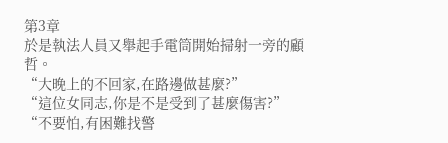第3章
於是執法人員又舉起手電筒開始掃射一旁的顧哲。
“大晚上的不回家,在路邊做甚麼?”
“這位女同志,你是不是受到了甚麼傷害?”
“不要怕,有困難找警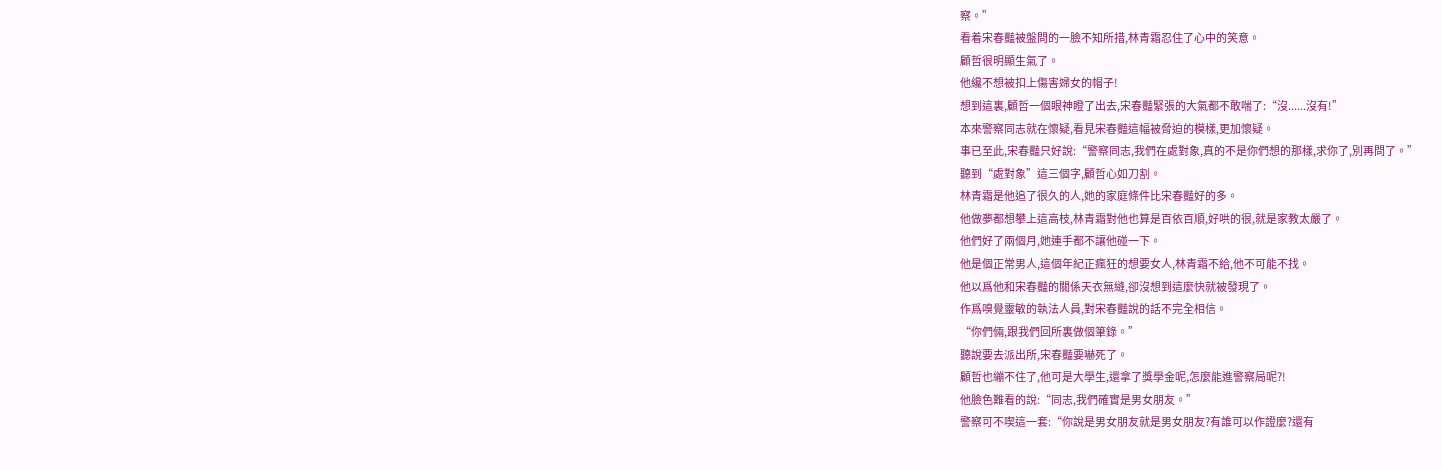察。”
看着宋春豔被盤問的一臉不知所措,林青霜忍住了心中的笑意。
顧哲很明顯生氣了。
他纔不想被扣上傷害婦女的帽子!
想到這裏,顧哲一個眼神瞪了出去,宋春豔緊張的大氣都不敢喘了:“沒......沒有!”
本來警察同志就在懷疑,看見宋春豔這幅被脅迫的模樣,更加懷疑。
事已至此,宋春豔只好說:“警察同志,我們在處對象,真的不是你們想的那樣,求你了,別再問了。”
聽到“處對象”這三個字,顧哲心如刀割。
林青霜是他追了很久的人,她的家庭條件比宋春豔好的多。
他做夢都想攀上這高枝,林青霜對他也算是百依百順,好哄的很,就是家教太嚴了。
他們好了兩個月,她連手都不讓他碰一下。
他是個正常男人,這個年紀正瘋狂的想要女人,林青霜不給,他不可能不找。
他以爲他和宋春豔的關係天衣無縫,卻沒想到這麼快就被發現了。
作爲嗅覺靈敏的執法人員,對宋春豔說的話不完全相信。
“你們倆,跟我們回所裏做個筆錄。”
聽說要去派出所,宋春豔要嚇死了。
顧哲也繃不住了,他可是大學生,還拿了獎學金呢,怎麼能進警察局呢?!
他臉色難看的說:“同志,我們確實是男女朋友。”
警察可不喫這一套:“你說是男女朋友就是男女朋友?有誰可以作證麼?還有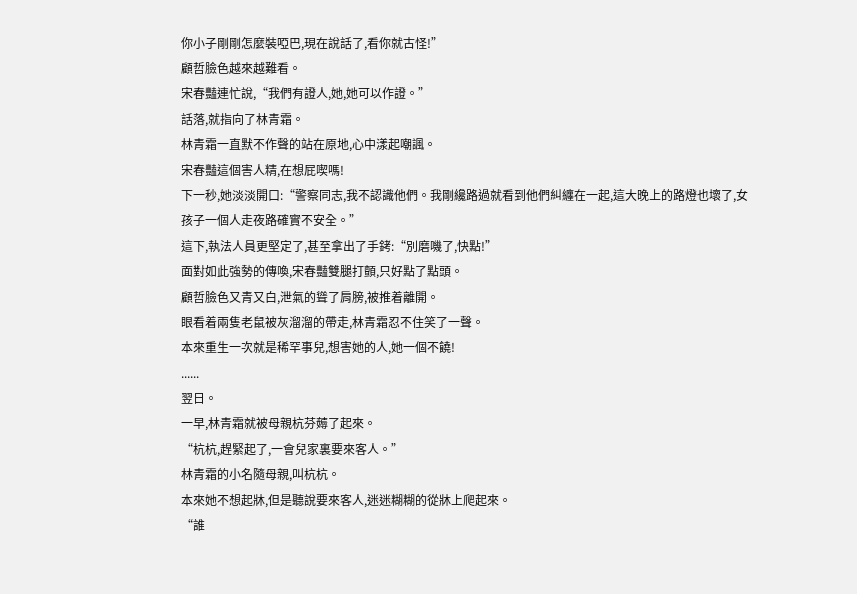你小子剛剛怎麼裝啞巴,現在說話了,看你就古怪!”
顧哲臉色越來越難看。
宋春豔連忙說,“我們有證人,她,她可以作證。”
話落,就指向了林青霜。
林青霜一直默不作聲的站在原地,心中漾起嘲諷。
宋春豔這個害人精,在想屁喫嗎!
下一秒,她淡淡開口:“警察同志,我不認識他們。我剛纔路過就看到他們糾纏在一起,這大晚上的路燈也壞了,女孩子一個人走夜路確實不安全。”
這下,執法人員更堅定了,甚至拿出了手銬:“別磨嘰了,快點!”
面對如此強勢的傳喚,宋春豔雙腿打顫,只好點了點頭。
顧哲臉色又青又白,泄氣的聳了肩膀,被推着離開。
眼看着兩隻老鼠被灰溜溜的帶走,林青霜忍不住笑了一聲。
本來重生一次就是稀罕事兒,想害她的人,她一個不饒!
......
翌日。
一早,林青霜就被母親杭芬薅了起來。
“杭杭,趕緊起了,一會兒家裏要來客人。”
林青霜的小名隨母親,叫杭杭。
本來她不想起牀,但是聽說要來客人,迷迷糊糊的從牀上爬起來。
“誰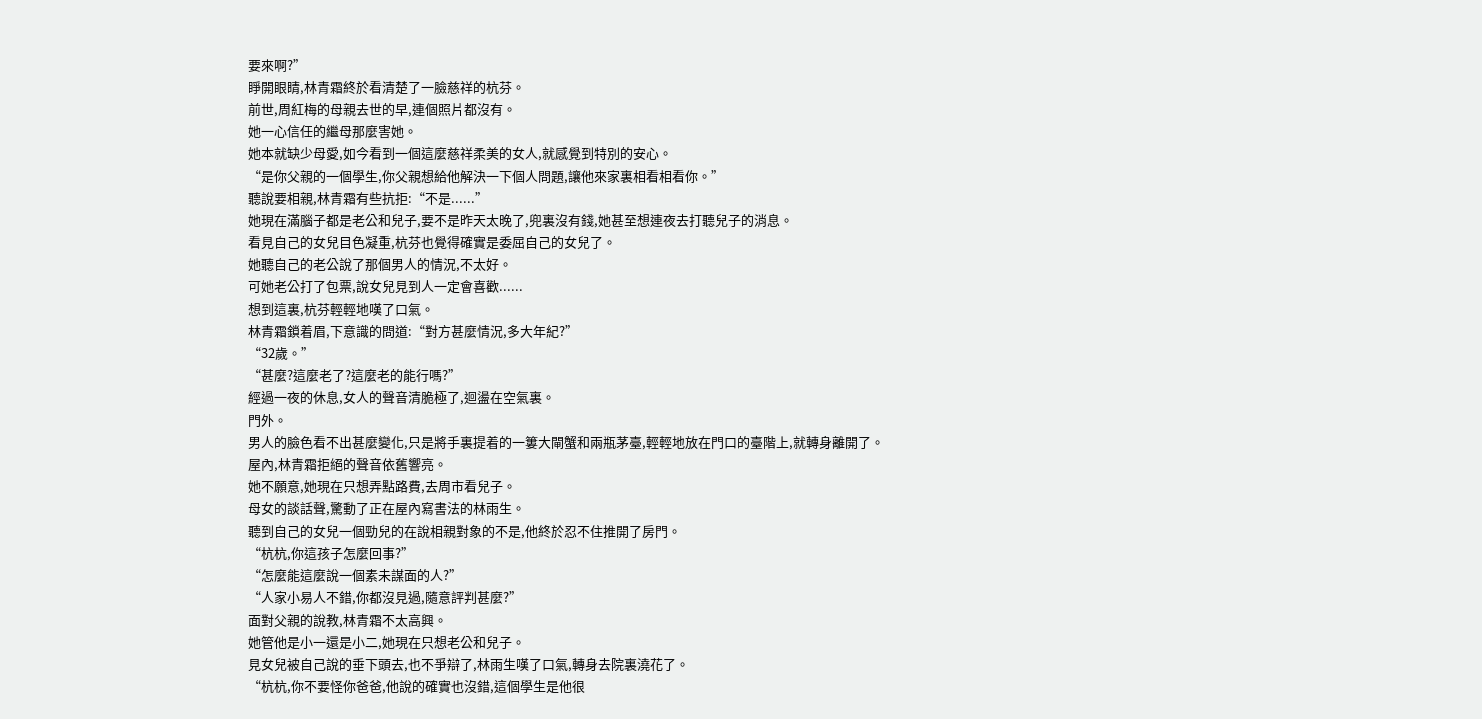要來啊?”
睜開眼睛,林青霜終於看清楚了一臉慈祥的杭芬。
前世,周紅梅的母親去世的早,連個照片都沒有。
她一心信任的繼母那麼害她。
她本就缺少母愛,如今看到一個這麼慈祥柔美的女人,就感覺到特別的安心。
“是你父親的一個學生,你父親想給他解決一下個人問題,讓他來家裏相看相看你。”
聽說要相親,林青霜有些抗拒:“不是......”
她現在滿腦子都是老公和兒子,要不是昨天太晚了,兜裏沒有錢,她甚至想連夜去打聽兒子的消息。
看見自己的女兒目色凝重,杭芬也覺得確實是委屈自己的女兒了。
她聽自己的老公說了那個男人的情況,不太好。
可她老公打了包票,說女兒見到人一定會喜歡......
想到這裏,杭芬輕輕地嘆了口氣。
林青霜鎖着眉,下意識的問道:“對方甚麼情況,多大年紀?”
“32歲。”
“甚麼?這麼老了?這麼老的能行嗎?”
經過一夜的休息,女人的聲音清脆極了,迴盪在空氣裏。
門外。
男人的臉色看不出甚麼變化,只是將手裏提着的一簍大閘蟹和兩瓶茅臺,輕輕地放在門口的臺階上,就轉身離開了。
屋內,林青霜拒絕的聲音依舊響亮。
她不願意,她現在只想弄點路費,去周市看兒子。
母女的談話聲,驚動了正在屋內寫書法的林雨生。
聽到自己的女兒一個勁兒的在說相親對象的不是,他終於忍不住推開了房門。
“杭杭,你這孩子怎麼回事?”
“怎麼能這麼說一個素未謀面的人?”
“人家小易人不錯,你都沒見過,隨意評判甚麼?”
面對父親的說教,林青霜不太高興。
她管他是小一還是小二,她現在只想老公和兒子。
見女兒被自己說的垂下頭去,也不爭辯了,林雨生嘆了口氣,轉身去院裏澆花了。
“杭杭,你不要怪你爸爸,他說的確實也沒錯,這個學生是他很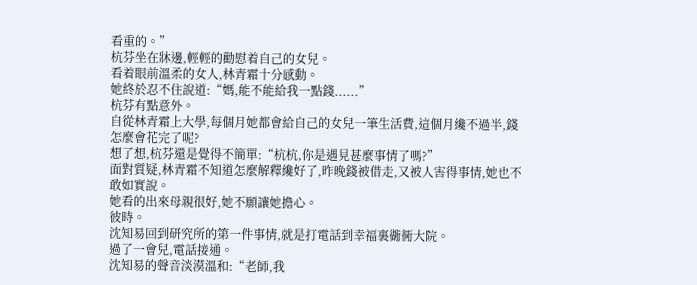看重的。”
杭芬坐在牀邊,輕輕的勸慰着自己的女兒。
看着眼前溫柔的女人,林青霜十分感動。
她終於忍不住說道:“媽,能不能給我一點錢......”
杭芬有點意外。
自從林青霜上大學,每個月她都會給自己的女兒一筆生活費,這個月纔不過半,錢怎麼會花完了呢?
想了想,杭芬還是覺得不簡單:“杭杭,你是遇見甚麼事情了嗎?”
面對質疑,林青霜不知道怎麼解釋纔好了,昨晚錢被借走,又被人害得事情,她也不敢如實說。
她看的出來母親很好,她不願讓她擔心。
彼時。
沈知易回到研究所的第一件事情,就是打電話到幸福裏衚衕大院。
過了一會兒,電話接通。
沈知易的聲音淡漠溫和:“老師,我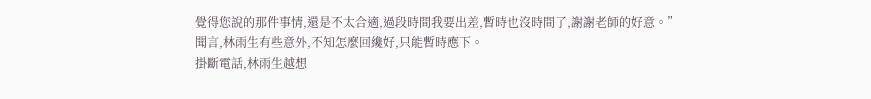覺得您說的那件事情,還是不太合適,過段時間我要出差,暫時也沒時間了,謝謝老師的好意。”
聞言,林雨生有些意外,不知怎麼回纔好,只能暫時應下。
掛斷電話,林雨生越想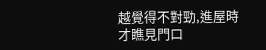越覺得不對勁,進屋時才瞧見門口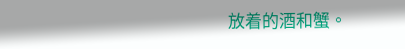放着的酒和蟹。